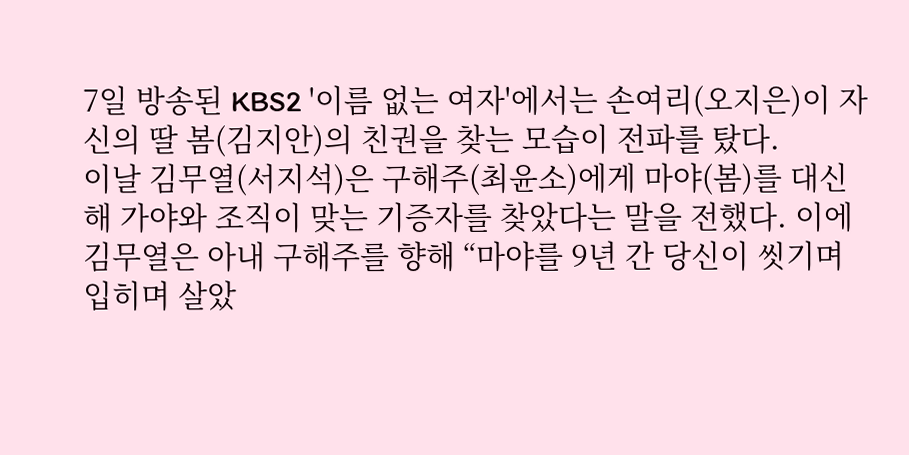7일 방송된 KBS2 '이름 없는 여자'에서는 손여리(오지은)이 자신의 딸 봄(김지안)의 친권을 찾는 모습이 전파를 탔다.
이날 김무열(서지석)은 구해주(최윤소)에게 마야(봄)를 대신해 가야와 조직이 맞는 기증자를 찾았다는 말을 전했다. 이에 김무열은 아내 구해주를 향해 “마야를 9년 간 당신이 씻기며 입히며 살았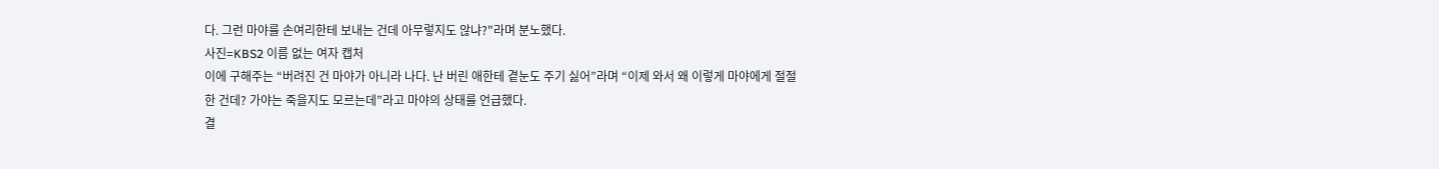다. 그런 마야를 손여리한테 보내는 건데 아무렇지도 않냐?"라며 분노했다.
사진=KBS2 이름 없는 여자 캡처
이에 구해주는 “버려진 건 마야가 아니라 나다. 난 버린 애한테 곁눈도 주기 싫어”라며 “이제 와서 왜 이렇게 마야에게 절절한 건데? 가야는 죽을지도 모르는데”라고 마야의 상태를 언급했다.
결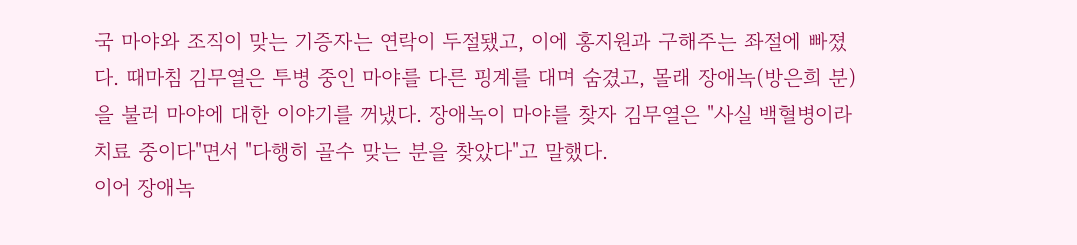국 마야와 조직이 맞는 기증자는 연락이 두절됐고, 이에 홍지원과 구해주는 좌절에 빠졌다. 때마침 김무열은 투병 중인 마야를 다른 핑계를 대며 숨겼고, 몰래 장애녹(방은희 분)을 불러 마야에 대한 이야기를 꺼냈다. 장애녹이 마야를 찾자 김무열은 "사실 백혈병이라 치료 중이다"면서 "다행히 골수 맞는 분을 찾았다"고 말했다.
이어 장애녹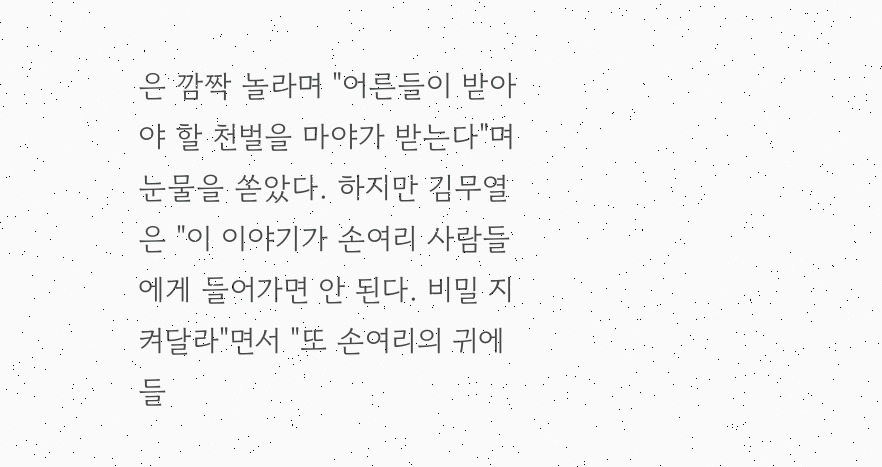은 깜짝 놀라며 "어른들이 받아야 할 천벌을 마야가 받는다"며 눈물을 쏟았다. 하지만 김무열은 "이 이야기가 손여리 사람들에게 들어가면 안 된다. 비밀 지켜달라"면서 "또 손여리의 귀에 들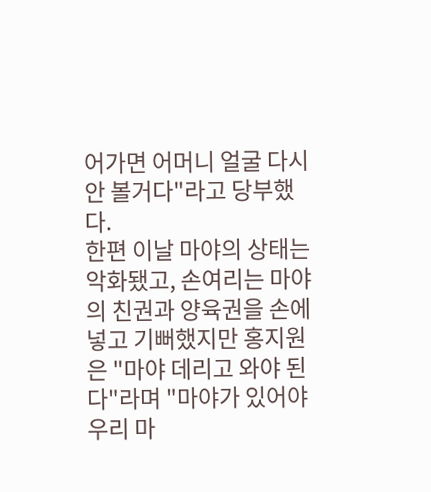어가면 어머니 얼굴 다시 안 볼거다"라고 당부했다.
한편 이날 마야의 상태는 악화됐고, 손여리는 마야의 친권과 양육권을 손에 넣고 기뻐했지만 홍지원은 "마야 데리고 와야 된다"라며 "마야가 있어야 우리 마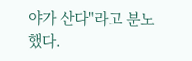야가 산다"라고 분노했다.